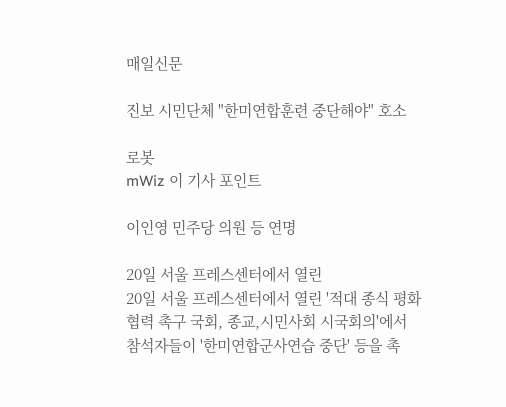매일신문

진보 시민단체 "한미연합훈련 중단해야" 호소

로봇
mWiz 이 기사 포인트

이인영 민주당 의원 등 연명

20일 서울 프레스센터에서 열린
20일 서울 프레스센터에서 열린 '적대 종식 평화협력 촉구 국회, 종교,시민사회 시국회의'에서 참석자들이 '한미연합군사연습 중단' 등을 촉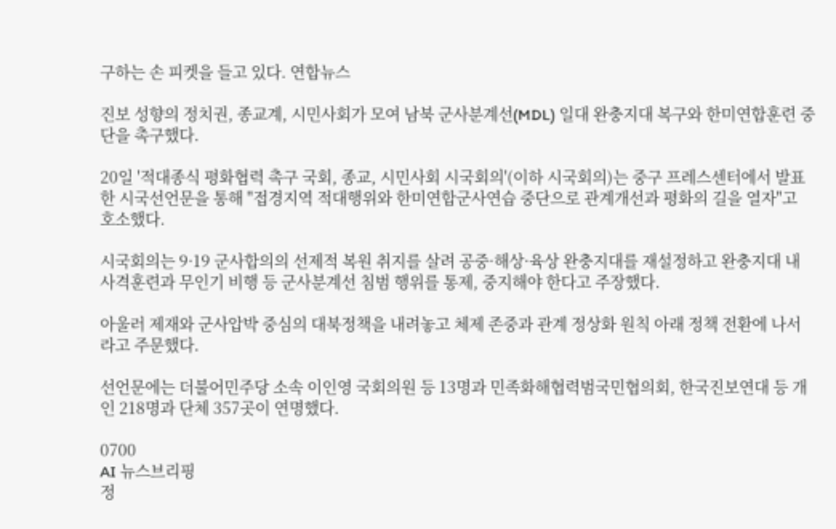구하는 손 피켓을 들고 있다. 연합뉴스

진보 성향의 정치권, 종교계, 시민사회가 모여 남북 군사분계선(MDL) 일대 완충지대 복구와 한미연합훈련 중단을 촉구했다.

20일 '적대종식 평화협력 촉구 국회, 종교, 시민사회 시국회의'(이하 시국회의)는 중구 프레스센터에서 발표한 시국선언문을 통해 "접경지역 적대행위와 한미연합군사연습 중단으로 관계개선과 평화의 길을 열자"고 호소했다.

시국회의는 9·19 군사합의의 선제적 복원 취지를 살려 공중·해상·육상 완충지대를 재설정하고 완충지대 내 사격훈련과 무인기 비행 등 군사분계선 침범 행위를 통제, 중지해야 한다고 주장했다.

아울러 제재와 군사압박 중심의 대북정책을 내려놓고 체제 존중과 관계 정상화 원칙 아래 정책 전환에 나서라고 주문했다.

선언문에는 더불어민주당 소속 이인영 국회의원 등 13명과 민족화해협력범국민협의회, 한국진보연대 등 개인 218명과 단체 357곳이 연명했다.

0700
AI 뉴스브리핑
정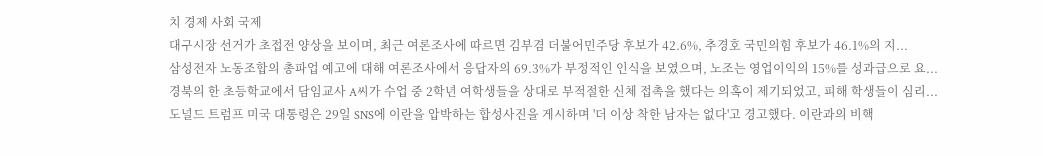치 경제 사회 국제
대구시장 선거가 초접전 양상을 보이며, 최근 여론조사에 따르면 김부겸 더불어민주당 후보가 42.6%, 추경호 국민의힘 후보가 46.1%의 지...
삼성전자 노동조합의 총파업 예고에 대해 여론조사에서 응답자의 69.3%가 부정적인 인식을 보였으며, 노조는 영업이익의 15%를 성과급으로 요...
경북의 한 초등학교에서 담임교사 A씨가 수업 중 2학년 여학생들을 상대로 부적절한 신체 접촉을 했다는 의혹이 제기되었고, 피해 학생들이 심리...
도널드 트럼프 미국 대통령은 29일 SNS에 이란을 압박하는 합성사진을 게시하며 '더 이상 착한 남자는 없다'고 경고했다. 이란과의 비핵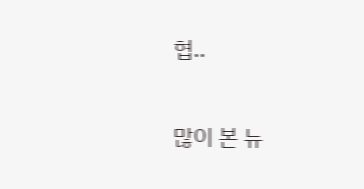협..

많이 본 뉴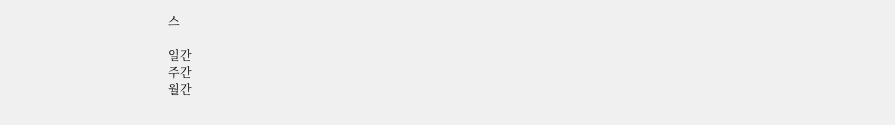스

일간
주간
월간